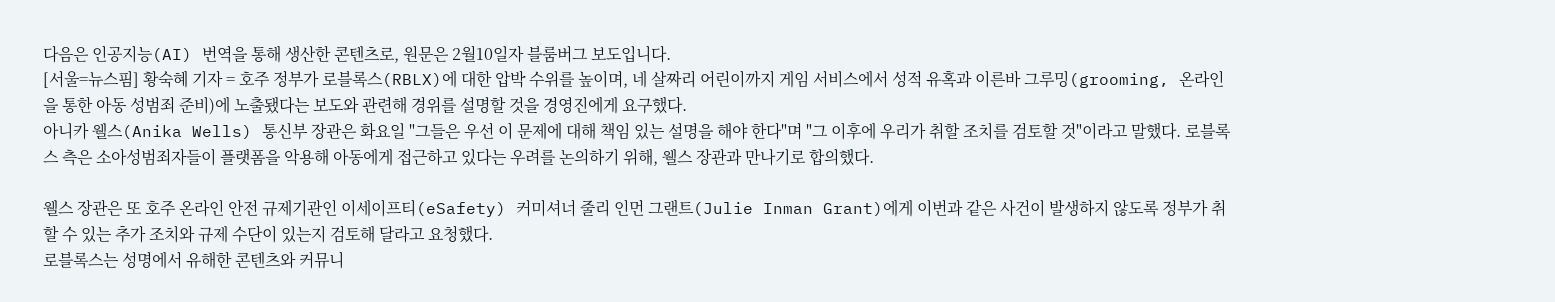다음은 인공지능(AI) 번역을 통해 생산한 콘텐츠로, 원문은 2월10일자 블룸버그 보도입니다.
[서울=뉴스핌] 황숙혜 기자 = 호주 정부가 로블록스(RBLX)에 대한 압박 수위를 높이며, 네 살짜리 어린이까지 게임 서비스에서 성적 유혹과 이른바 그루밍(grooming, 온라인을 통한 아동 성범죄 준비)에 노출됐다는 보도와 관련해 경위를 설명할 것을 경영진에게 요구했다.
아니카 웰스(Anika Wells) 통신부 장관은 화요일 "그들은 우선 이 문제에 대해 책임 있는 설명을 해야 한다"며 "그 이후에 우리가 취할 조치를 검토할 것"이라고 말했다. 로블록스 측은 소아성범죄자들이 플랫폼을 악용해 아동에게 접근하고 있다는 우려를 논의하기 위해, 웰스 장관과 만나기로 합의했다.

웰스 장관은 또 호주 온라인 안전 규제기관인 이세이프티(eSafety) 커미셔너 줄리 인먼 그랜트(Julie Inman Grant)에게 이번과 같은 사건이 발생하지 않도록 정부가 취할 수 있는 추가 조치와 규제 수단이 있는지 검토해 달라고 요청했다.
로블록스는 성명에서 유해한 콘텐츠와 커뮤니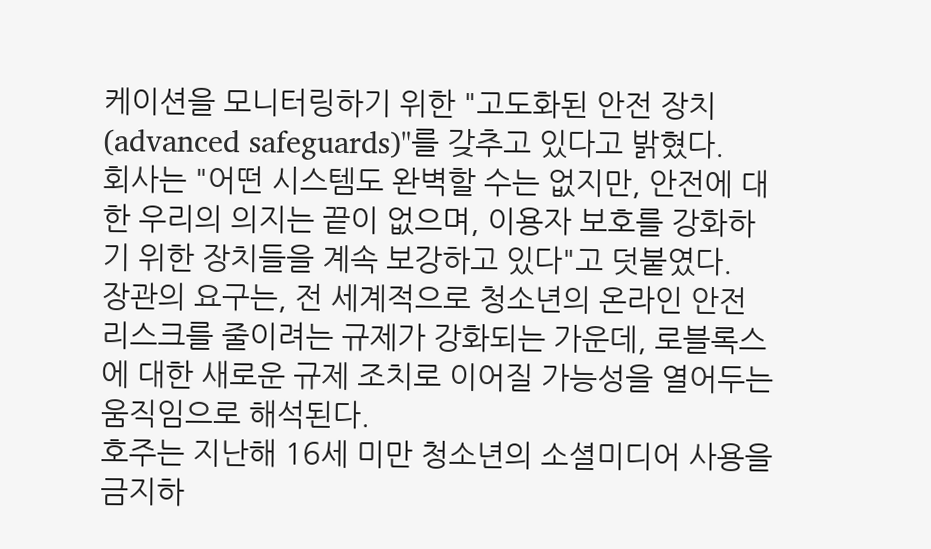케이션을 모니터링하기 위한 "고도화된 안전 장치(advanced safeguards)"를 갖추고 있다고 밝혔다.
회사는 "어떤 시스템도 완벽할 수는 없지만, 안전에 대한 우리의 의지는 끝이 없으며, 이용자 보호를 강화하기 위한 장치들을 계속 보강하고 있다"고 덧붙였다.
장관의 요구는, 전 세계적으로 청소년의 온라인 안전 리스크를 줄이려는 규제가 강화되는 가운데, 로블록스에 대한 새로운 규제 조치로 이어질 가능성을 열어두는 움직임으로 해석된다.
호주는 지난해 16세 미만 청소년의 소셜미디어 사용을 금지하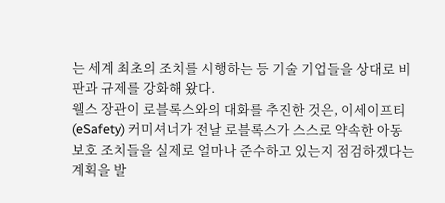는 세계 최초의 조치를 시행하는 등 기술 기업들을 상대로 비판과 규제를 강화해 왔다.
웰스 장관이 로블록스와의 대화를 추진한 것은, 이세이프티(eSafety) 커미셔너가 전날 로블록스가 스스로 약속한 아동 보호 조치들을 실제로 얼마나 준수하고 있는지 점검하겠다는 계획을 발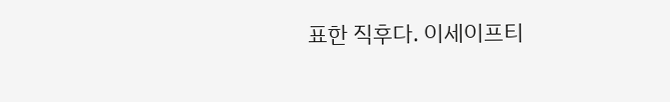표한 직후다. 이세이프티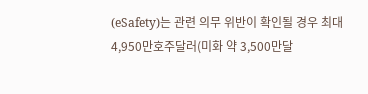(eSafety)는 관련 의무 위반이 확인될 경우 최대 4,950만호주달러(미화 약 3,500만달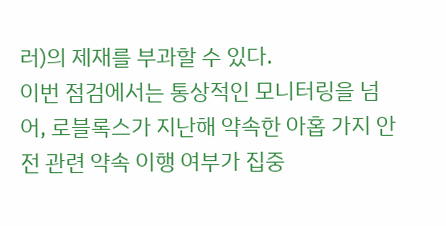러)의 제재를 부과할 수 있다.
이번 점검에서는 통상적인 모니터링을 넘어, 로블록스가 지난해 약속한 아홉 가지 안전 관련 약속 이행 여부가 집중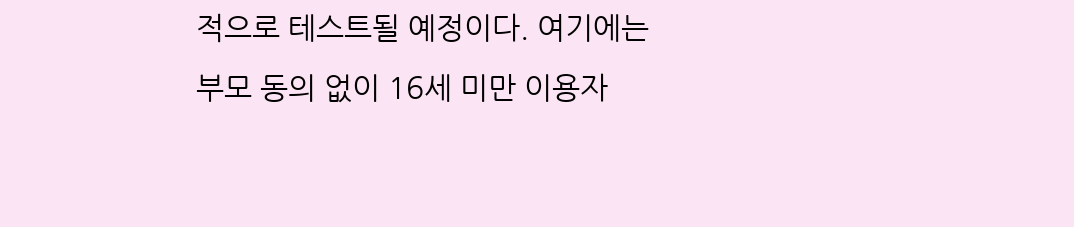적으로 테스트될 예정이다. 여기에는 부모 동의 없이 16세 미만 이용자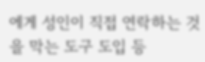에게 성인이 직접 연락하는 것을 막는 도구 도입 등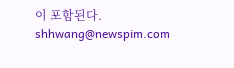이 포함된다.
shhwang@newspim.com